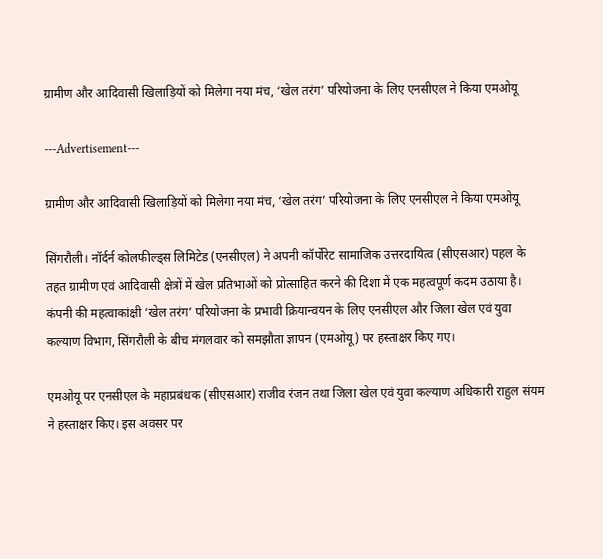ग्रामीण और आदिवासी खिलाड़ियों को मिलेगा नया मंच, ‘खेल तरंग’ परियोजना के लिए एनसीएल ने किया एमओयू

---Advertisement---

ग्रामीण और आदिवासी खिलाड़ियों को मिलेगा नया मंच, ‘खेल तरंग’ परियोजना के लिए एनसीएल ने किया एमओयू

सिंगरौली। नॉर्दर्न कोलफील्ड्स लिमिटेड (एनसीएल) ने अपनी कॉर्पोरेट सामाजिक उत्तरदायित्व (सीएसआर) पहल के तहत ग्रामीण एवं आदिवासी क्षेत्रों में खेल प्रतिभाओं को प्रोत्साहित करने की दिशा में एक महत्वपूर्ण कदम उठाया है। कंपनी की महत्वाकांक्षी ‘खेल तरंग’ परियोजना के प्रभावी क्रियान्वयन के लिए एनसीएल और जिला खेल एवं युवा कल्याण विभाग, सिंगरौली के बीच मंगलवार को समझौता ज्ञापन (एमओयू) पर हस्ताक्षर किए गए।

एमओयू पर एनसीएल के महाप्रबंधक (सीएसआर) राजीव रंजन तथा जिला खेल एवं युवा कल्याण अधिकारी राहुल संयम ने हस्ताक्षर किए। इस अवसर पर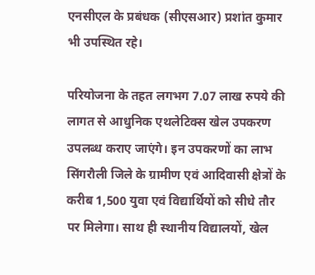एनसीएल के प्रबंधक (सीएसआर) प्रशांत कुमार भी उपस्थित रहे।

परियोजना के तहत लगभग 7.07 लाख रुपये की लागत से आधुनिक एथलेटिक्स खेल उपकरण उपलब्ध कराए जाएंगे। इन उपकरणों का लाभ सिंगरौली जिले के ग्रामीण एवं आदिवासी क्षेत्रों के करीब 1,500 युवा एवं विद्यार्थियों को सीधे तौर पर मिलेगा। साथ ही स्थानीय विद्यालयों, खेल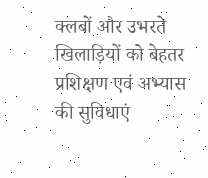क्लबों और उभरते खिलाड़ियों को बेहतर प्रशिक्षण एवं अभ्यास की सुविधाएं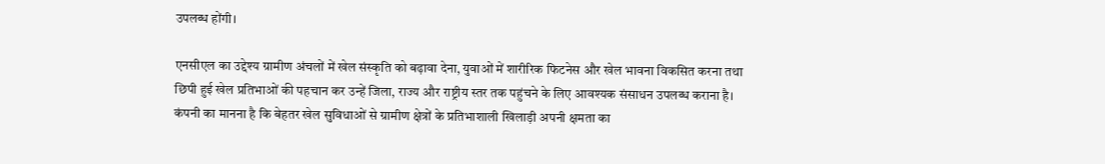उपलब्ध होंगी।

एनसीएल का उद्देश्य ग्रामीण अंचलों में खेल संस्कृति को बढ़ावा देना, युवाओं में शारीरिक फिटनेस और खेल भावना विकसित करना तथा छिपी हुई खेल प्रतिभाओं की पहचान कर उन्हें जिला, राज्य और राष्ट्रीय स्तर तक पहुंचने के लिए आवश्यक संसाधन उपलब्ध कराना है। कंपनी का मानना है कि बेहतर खेल सुविधाओं से ग्रामीण क्षेत्रों के प्रतिभाशाली खिलाड़ी अपनी क्षमता का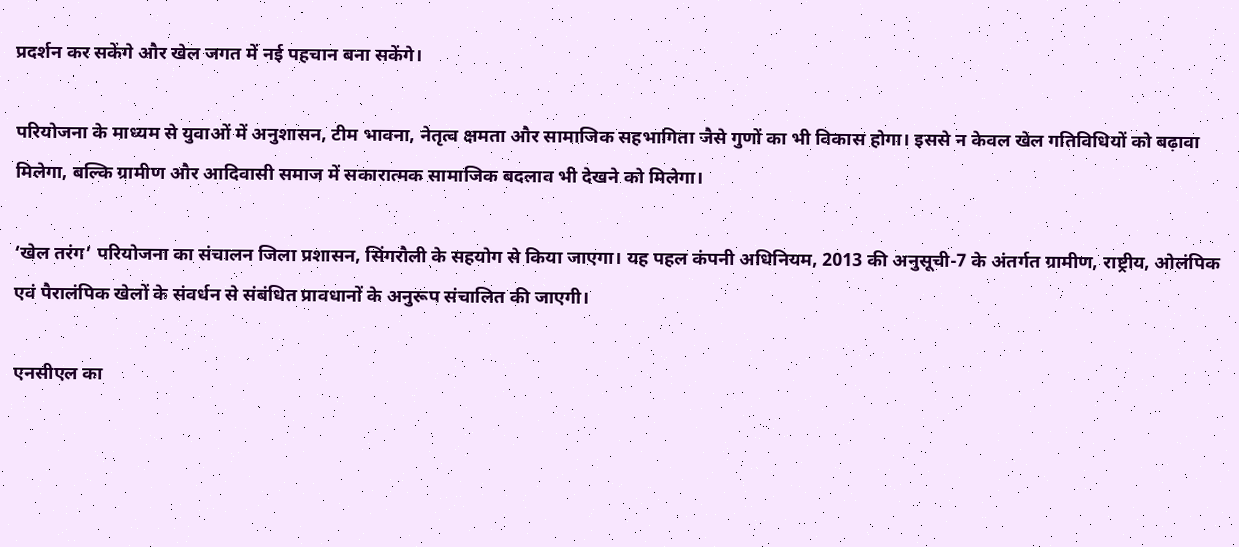प्रदर्शन कर सकेंगे और खेल जगत में नई पहचान बना सकेंगे।

परियोजना के माध्यम से युवाओं में अनुशासन, टीम भावना, नेतृत्व क्षमता और सामाजिक सहभागिता जैसे गुणों का भी विकास होगा। इससे न केवल खेल गतिविधियों को बढ़ावा मिलेगा, बल्कि ग्रामीण और आदिवासी समाज में सकारात्मक सामाजिक बदलाव भी देखने को मिलेगा।

‘खेल तरंग’ परियोजना का संचालन जिला प्रशासन, सिंगरौली के सहयोग से किया जाएगा। यह पहल कंपनी अधिनियम, 2013 की अनुसूची-7 के अंतर्गत ग्रामीण, राष्ट्रीय, ओलंपिक एवं पैरालंपिक खेलों के संवर्धन से संबंधित प्रावधानों के अनुरूप संचालित की जाएगी।

एनसीएल का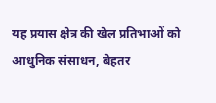यह प्रयास क्षेत्र की खेल प्रतिभाओं को आधुनिक संसाधन, बेहतर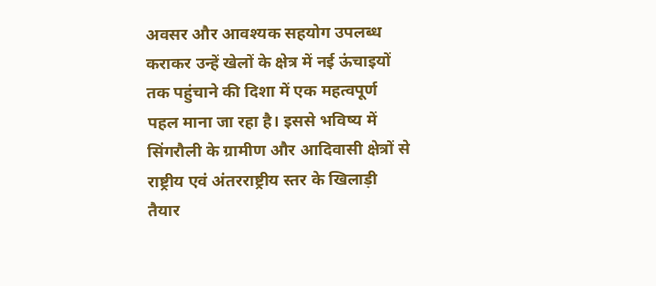अवसर और आवश्यक सहयोग उपलब्ध कराकर उन्हें खेलों के क्षेत्र में नई ऊंचाइयों तक पहुंचाने की दिशा में एक महत्वपूर्ण पहल माना जा रहा है। इससे भविष्य में सिंगरौली के ग्रामीण और आदिवासी क्षेत्रों से राष्ट्रीय एवं अंतरराष्ट्रीय स्तर के खिलाड़ी तैयार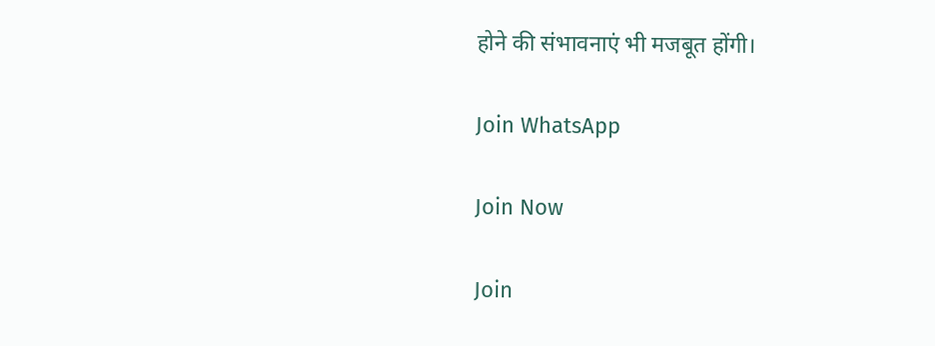होने की संभावनाएं भी मजबूत होंगी।

Join WhatsApp

Join Now

Join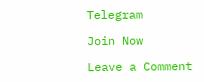Telegram

Join Now

Leave a Comment